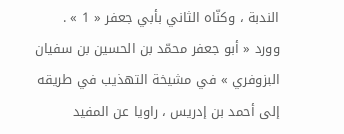الندبة ، وكنّاه الثاني بأبي جعفر « 1 » .
وورد « أبو جعفر محمّد بن الحسين بن سفيان البزوفري » في مشيخة التهذيب في طريقه إلى أحمد بن إدريس ، راويا عن المفيد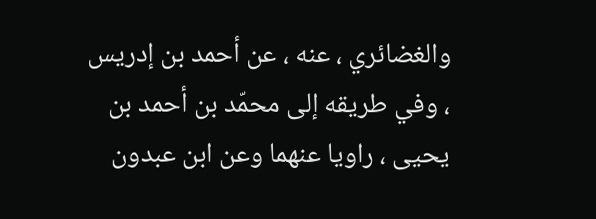والغضائري ، عنه ، عن أحمد بن إدريس ، وفي طريقه إلى محمّد بن أحمد بن يحيى ، راويا عنهما وعن ابن عبدون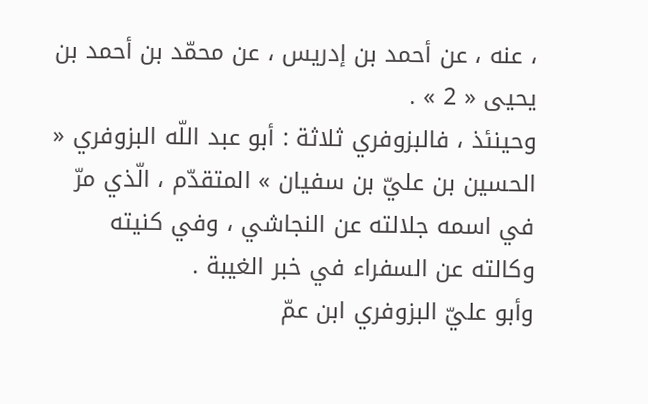، عنه ، عن أحمد بن إدريس ، عن محمّد بن أحمد بن يحيى « 2 » .
وحينئذ ، فالبزوفري ثلاثة : أبو عبد اللّه البزوفري « الحسين بن عليّ بن سفيان » المتقدّم ، الّذي مرّ في اسمه جلالته عن النجاشي ، وفي كنيته وكالته عن السفراء في خبر الغيبة .
وأبو عليّ البزوفري ابن عمّ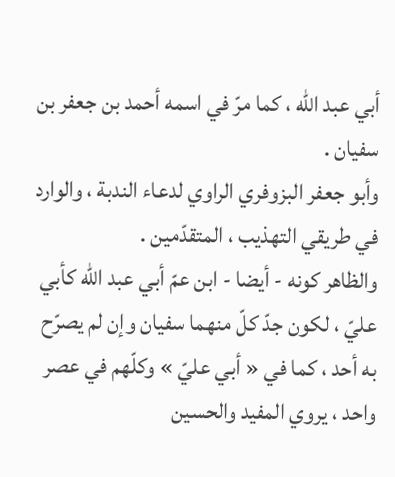أبي عبد اللّه ، كما مرّ في اسمه أحمد بن جعفر بن سفيان .
وأبو جعفر البزوفري الراوي لدعاء الندبة ، والوارد في طريقي التهذيب ، المتقدّمين .
والظاهر كونه - أيضا - ابن عمّ أبي عبد اللّه كأبي عليّ ، لكون جدّ كلّ منهما سفيان وإن لم يصرّح به أحد ، كما في « أبي عليّ » وكلّهم في عصر واحد ، يروي المفيد والحسين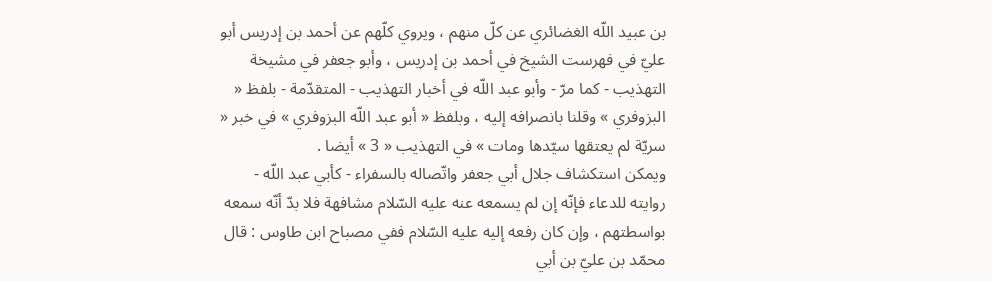بن عبيد اللّه الغضائري عن كلّ منهم ، ويروي كلّهم عن أحمد بن إدريس أبو عليّ في فهرست الشيخ في أحمد بن إدريس ، وأبو جعفر في مشيخة التهذيب - كما مرّ - وأبو عبد اللّه في أخبار التهذيب - المتقدّمة - بلفظ « البزوفري » وقلنا بانصرافه إليه ، وبلفظ « أبو عبد اللّه البزوفري » في خبر « سريّة لم يعتقها سيّدها ومات » في التهذيب « 3 » أيضا .
ويمكن استكشاف جلال أبي جعفر واتّصاله بالسفراء - كأبي عبد اللّه - روايته للدعاء فإنّه إن لم يسمعه عنه عليه السّلام مشافهة فلا بدّ أنّه سمعه بواسطتهم ، وإن كان رفعه إليه عليه السّلام ففي مصباح ابن طاوس : قال محمّد بن عليّ بن أبي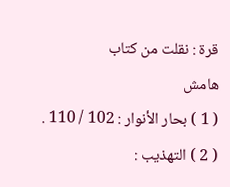قرة : نقلت من كتاب
هامش
( 1 ) بحار الأنوار : 102 / 110 .
( 2 ) التهذيب :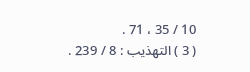10 / 35 ، 71 .
( 3 ) التهذيب : 8 / 239 .